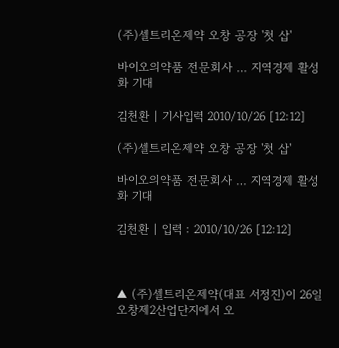(주)셀트리온제약 오창 공장 '첫 삽'

바이오의약품 전문회사 … 지역경제 활성화 기대

김천환 | 기사입력 2010/10/26 [12:12]

(주)셀트리온제약 오창 공장 '첫 삽'

바이오의약품 전문회사 … 지역경제 활성화 기대

김천환 | 입력 : 2010/10/26 [12:12]



▲ (주)셀트리온제약(대표 서정진)이 26일 오창제2산업단지에서 오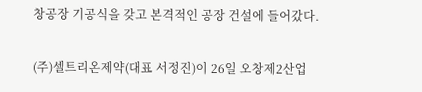창공장 기공식을 갖고 본격적인 공장 건설에 들어갔다.

(주)셀트리온제약(대표 서정진)이 26일 오창제2산업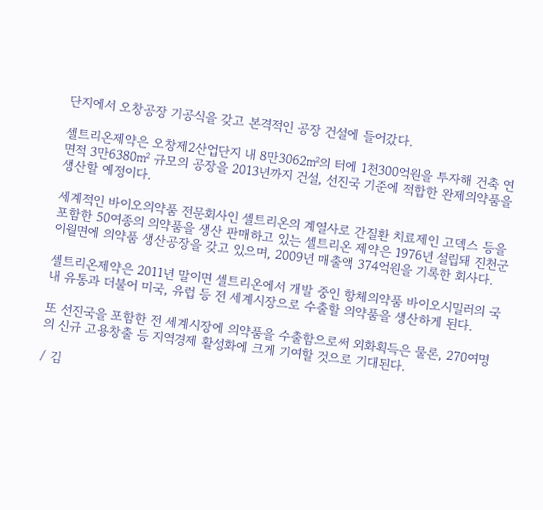단지에서 오창공장 기공식을 갖고 본격적인 공장 건설에 들어갔다.

셀트리온제약은 오창제2산업단지 내 8만3062㎡의 터에 1천300억원을 투자해 건축 연면적 3만6380㎡ 규모의 공장을 2013년까지 건설, 선진국 기준에 적합한 완제의약품을 생산할 예정이다.

세계적인 바이오의약품 전문회사인 셀트리온의 계열사로 간질환 치료제인 고덱스 등을 포함한 50여종의 의약품을 생산 판매하고 있는 셀트리온 제약은 1976년 설립돼 진천군 이월면에 의약품 생산공장을 갖고 있으며, 2009년 매출액 374억원을 기록한 회사다.

셀트리온제약은 2011년 말이면 셀트리온에서 개발 중인 항체의약품 바이오시밀러의 국내 유통과 더불어 미국, 유럽 등 전 세계시장으로 수출할 의약품을 생산하게 된다.

또 선진국을 포함한 전 세계시장에 의약품을 수출함으로써 외화획득은 물론, 270여명의 신규 고용창출 등 지역경제 활성화에 크게 기여할 것으로 기대된다.

/ 김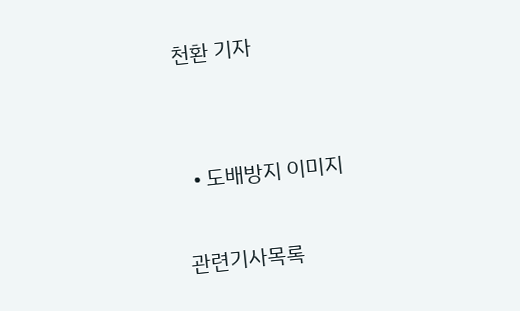천환 기자


  • 도배방지 이미지

관련기사목록